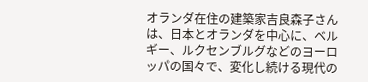オランダ在住の建築家吉良森子さんは、日本とオランダを中心に、ベルギー、ルクセンブルグなどのヨーロッパの国々で、変化し続ける現代の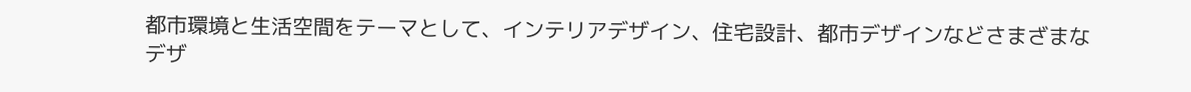都市環境と生活空間をテーマとして、インテリアデザイン、住宅設計、都市デザインなどさまざまなデザ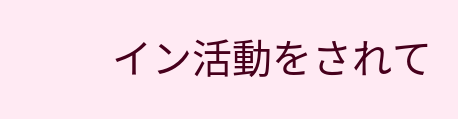イン活動をされて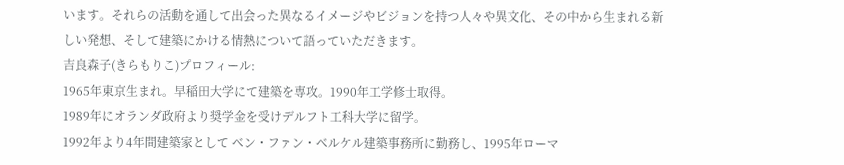います。それらの活動を通して出会った異なるイメージやビジョンを持つ人々や異文化、その中から生まれる新しい発想、そして建築にかける情熱について語っていただきます。
吉良森子(きらもりこ)プロフィール:
1965年東京生まれ。早稲田大学にて建築を専攻。1990年工学修士取得。
1989年にオランダ政府より奨学金を受けデルフト工科大学に留学。
1992年より4年間建築家として ベン・ファン・ベルケル建築事務所に勤務し、1995年ローマ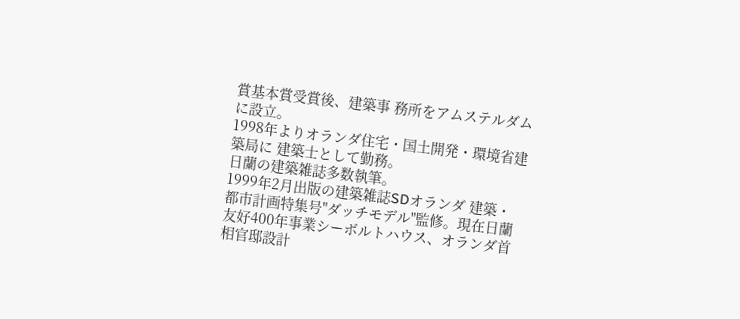賞基本賞受賞後、建築事 務所をアムステルダムに設立。
1998年よりオランダ住宅・国土開発・環境省建築局に 建築士として勤務。
日蘭の建築雑誌多数執筆。
1999年2月出版の建築雑誌SDオランダ 建築・都市計画特集号"ダッチモデル"監修。現在日蘭友好400年事業シーボルトハウス、オランダ首相官邸設計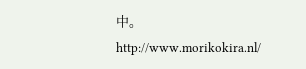中。
http://www.morikokira.nl/